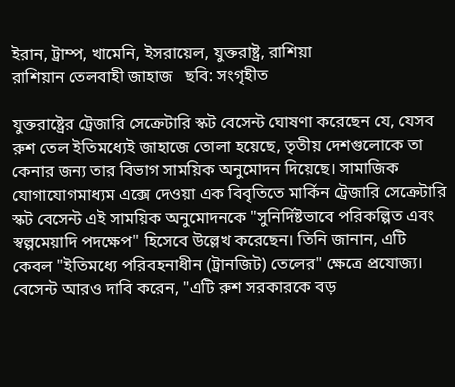ইরান, ট্রাম্প, খামেনি, ইসরায়েল, যুক্তরাষ্ট্র, রাশিয়া
রাশিয়ান তেলবাহী জাহাজ   ছবি: সংগৃহীত

যুক্তরাষ্ট্রের ট্রেজারি সেক্রেটারি স্কট বেসেন্ট ঘোষণা করেছেন যে, যেসব রুশ তেল ইতিমধ্যেই জাহাজে তোলা হয়েছে, তৃতীয় দেশগুলোকে তা কেনার জন্য তার বিভাগ সাময়িক অনুমোদন দিয়েছে। সামাজিক যোগাযোগমাধ্যম এক্সে দেওয়া এক বিবৃতিতে মার্কিন ট্রেজারি সেক্রেটারি স্কট বেসেন্ট এই সাময়িক অনুমোদনকে "সুনির্দিষ্টভাবে পরিকল্পিত এবং স্বল্পমেয়াদি পদক্ষেপ" হিসেবে উল্লেখ করেছেন। তিনি জানান, এটি কেবল "ইতিমধ্যে পরিবহনাধীন (ট্রানজিট) তেলের" ক্ষেত্রে প্রযোজ্য। বেসেন্ট আরও দাবি করেন, "এটি রুশ সরকারকে বড়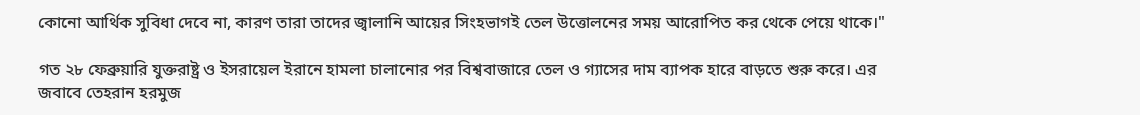কোনো আর্থিক সুবিধা দেবে না, কারণ তারা তাদের জ্বালানি আয়ের সিংহভাগই তেল উত্তোলনের সময় আরোপিত কর থেকে পেয়ে থাকে।"

গত ২৮ ফেব্রুয়ারি যুক্তরাষ্ট্র ও ইসরায়েল ইরানে হামলা চালানোর পর বিশ্ববাজারে তেল ও গ্যাসের দাম ব্যাপক হারে বাড়তে শুরু করে। এর জবাবে তেহরান হরমুজ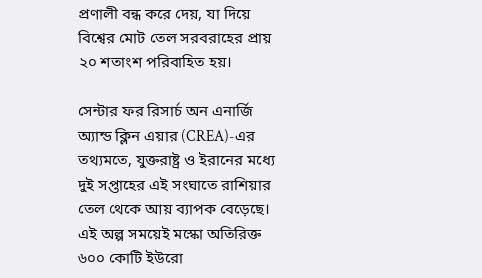প্রণালী বন্ধ করে দেয়, যা দিয়ে বিশ্বের মোট তেল সরবরাহের প্রায় ২০ শতাংশ পরিবাহিত হয়।

সেন্টার ফর রিসার্চ অন এনার্জি অ্যান্ড ক্লিন এয়ার (CREA)-এর তথ্যমতে, যুক্তরাষ্ট্র ও ইরানের মধ্যে দুই সপ্তাহের এই সংঘাতে রাশিয়ার তেল থেকে আয় ব্যাপক বেড়েছে। এই অল্প সময়েই মস্কো অতিরিক্ত ৬০০ কোটি ইউরো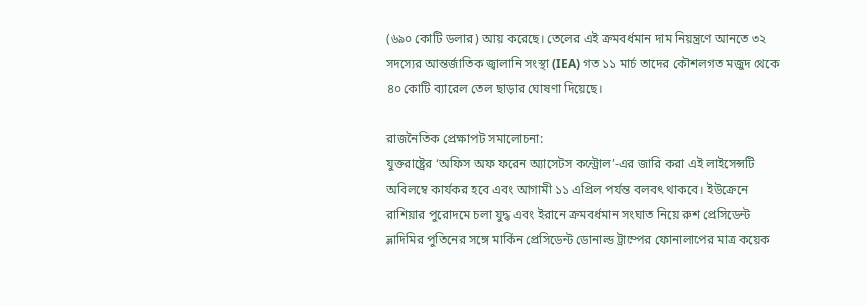(৬৯০ কোটি ডলার) আয় করেছে। তেলের এই ক্রমবর্ধমান দাম নিয়ন্ত্রণে আনতে ৩২ সদস্যের আন্তর্জাতিক জ্বালানি সংস্থা (IEA) গত ১১ মার্চ তাদের কৌশলগত মজুদ থেকে ৪০ কোটি ব্যারেল তেল ছাড়ার ঘোষণা দিয়েছে।

রাজনৈতিক প্রেক্ষাপট সমালোচনা:
যুক্তরাষ্ট্রের ‘অফিস অফ ফরেন অ্যাসেটস কন্ট্রোল’-এর জারি করা এই লাইসেন্সটি অবিলম্বে কার্যকর হবে এবং আগামী ১১ এপ্রিল পর্যন্ত বলবৎ থাকবে। ইউক্রেনে রাশিয়ার পুরোদমে চলা যুদ্ধ এবং ইরানে ক্রমবর্ধমান সংঘাত নিয়ে রুশ প্রেসিডেন্ট ভ্লাদিমির পুতিনের সঙ্গে মার্কিন প্রেসিডেন্ট ডোনাল্ড ট্রাম্পের ফোনালাপের মাত্র কয়েক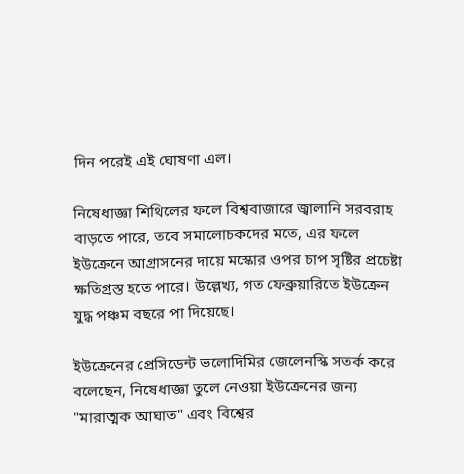দিন পরেই এই ঘোষণা এল।

নিষেধাজ্ঞা শিথিলের ফলে বিশ্ববাজারে জ্বালানি সরবরাহ বাড়তে পারে, তবে সমালোচকদের মতে, এর ফলে ইউক্রেনে আগ্রাসনের দায়ে মস্কোর ওপর চাপ সৃষ্টির প্রচেষ্টা ক্ষতিগ্রস্ত হতে পারে। উল্লেখ্য, গত ফেব্রুয়ারিতে ইউক্রেন যুদ্ধ পঞ্চম বছরে পা দিয়েছে।

ইউক্রেনের প্রেসিডেন্ট ভলোদিমির জেলেনস্কি সতর্ক করে বলেছেন, নিষেধাজ্ঞা তুলে নেওয়া ইউক্রেনের জন্য "মারাত্মক আঘাত" এবং বিশ্বের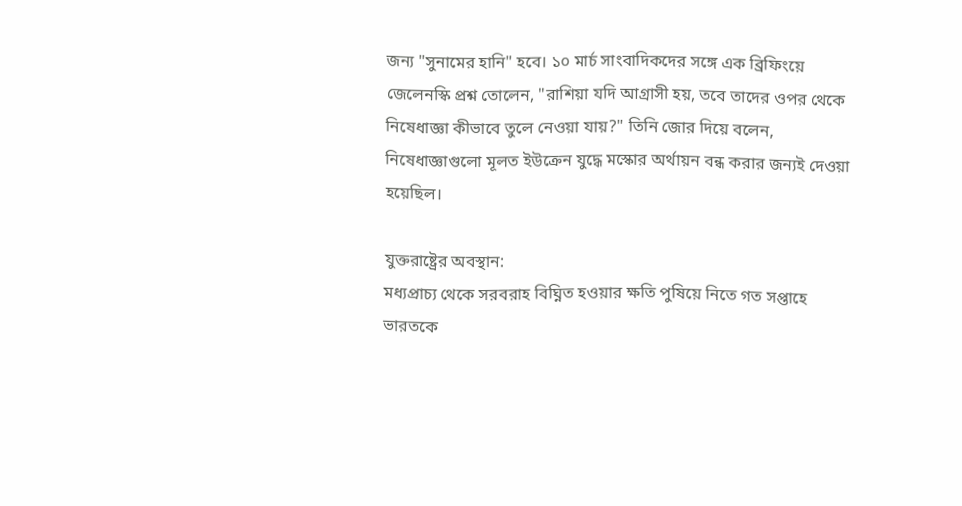জন্য "সুনামের হানি" হবে। ১০ মার্চ সাংবাদিকদের সঙ্গে এক ব্রিফিংয়ে জেলেনস্কি প্রশ্ন তোলেন, "রাশিয়া যদি আগ্রাসী হয়, তবে তাদের ওপর থেকে নিষেধাজ্ঞা কীভাবে তুলে নেওয়া যায়?" তিনি জোর দিয়ে বলেন, নিষেধাজ্ঞাগুলো মূলত ইউক্রেন যুদ্ধে মস্কোর অর্থায়ন বন্ধ করার জন্যই দেওয়া হয়েছিল।

যুক্তরাষ্ট্রের অবস্থান:
মধ্যপ্রাচ্য থেকে সরবরাহ বিঘ্নিত হওয়ার ক্ষতি পুষিয়ে নিতে গত সপ্তাহে ভারতকে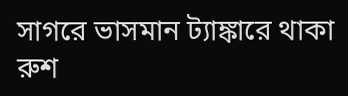সাগরে ভাসমান ট্যাঙ্কারে থাকা রুশ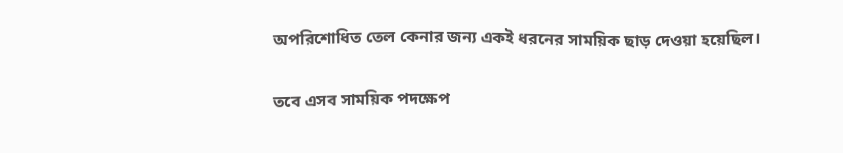অপরিশোধিত তেল কেনার জন্য একই ধরনের সাময়িক ছাড় দেওয়া হয়েছিল।

তবে এসব সাময়িক পদক্ষেপ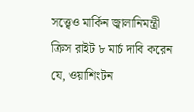সত্ত্বেও মার্কিন জ্বালানিমন্ত্রী ক্রিস রাইট ৮ মার্চ দাবি করেন যে, ওয়াশিংটন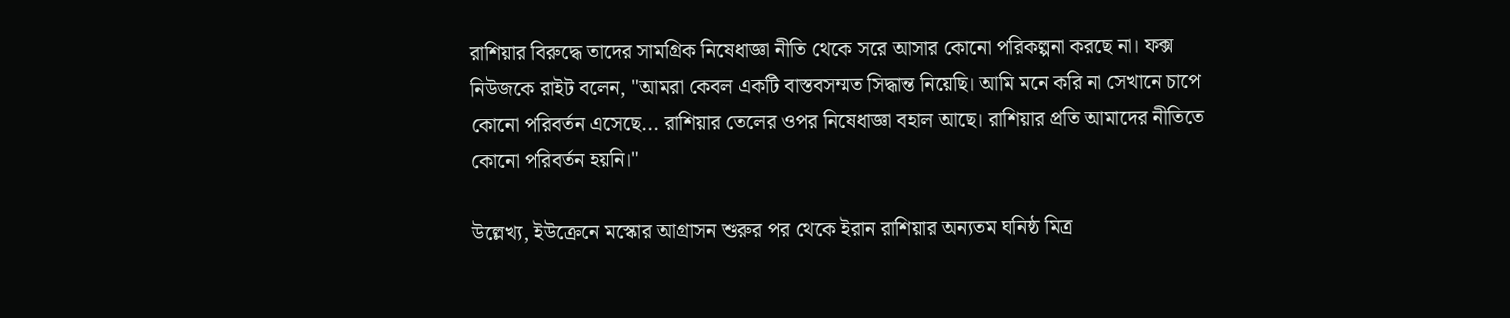রাশিয়ার বিরুদ্ধে তাদের সামগ্রিক নিষেধাজ্ঞা নীতি থেকে সরে আসার কোনো পরিকল্পনা করছে না। ফক্স নিউজকে রাইট বলেন, "আমরা কেবল একটি বাস্তবসম্মত সিদ্ধান্ত নিয়েছি। আমি মনে করি না সেখানে চাপে কোনো পরিবর্তন এসেছে... রাশিয়ার তেলের ওপর নিষেধাজ্ঞা বহাল আছে। রাশিয়ার প্রতি আমাদের নীতিতে কোনো পরিবর্তন হয়নি।"

উল্লেখ্য, ইউক্রেনে মস্কোর আগ্রাসন শুরুর পর থেকে ইরান রাশিয়ার অন্যতম ঘনিষ্ঠ মিত্র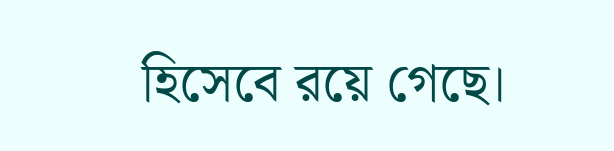হিসেবে রয়ে গেছে।